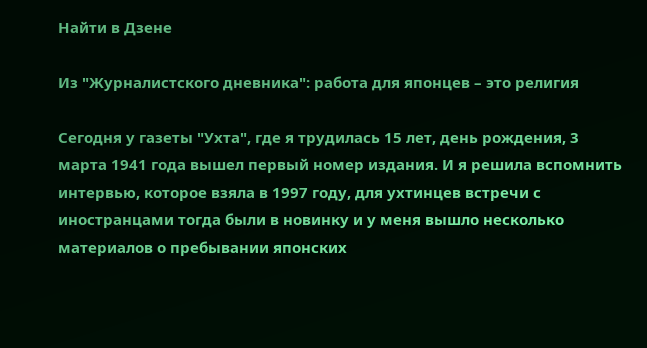Найти в Дзене

Из "Журналистского дневника": работа для японцев – это религия

Сегодня у газеты "Ухта", где я трудилась 15 лет, день рождения, 3 марта 1941 года вышел первый номер издания. И я решила вспомнить интервью, которое взяла в 1997 году, для ухтинцев встречи с иностранцами тогда были в новинку и у меня вышло несколько материалов о пребывании японских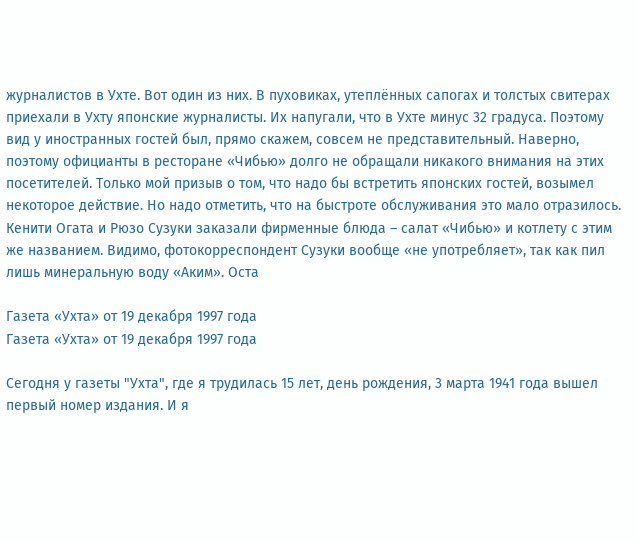журналистов в Ухте. Вот один из них. В пуховиках, утеплённых сапогах и толстых свитерах приехали в Ухту японские журналисты. Их напугали, что в Ухте минус 32 градуса. Поэтому вид у иностранных гостей был, прямо скажем, совсем не представительный. Наверно, поэтому официанты в ресторане «Чибью» долго не обращали никакого внимания на этих посетителей. Только мой призыв о том, что надо бы встретить японских гостей, возымел некоторое действие. Но надо отметить, что на быстроте обслуживания это мало отразилось. Кенити Огата и Рюзо Сузуки заказали фирменные блюда – салат «Чибью» и котлету с этим же названием. Видимо, фотокорреспондент Сузуки вообще «не употребляет», так как пил лишь минеральную воду «Аким». Оста

Газета «Ухта» от 19 декабря 1997 года
Газета «Ухта» от 19 декабря 1997 года

Сегодня у газеты "Ухта", где я трудилась 15 лет, день рождения, 3 марта 1941 года вышел первый номер издания. И я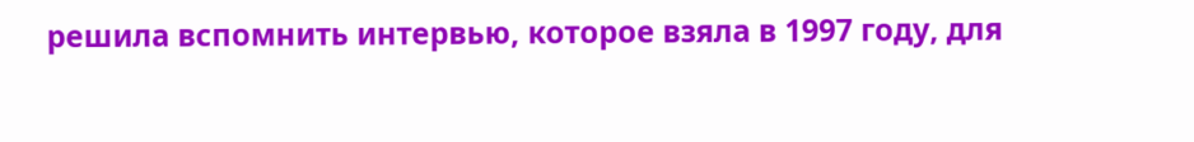решила вспомнить интервью, которое взяла в 1997 году, для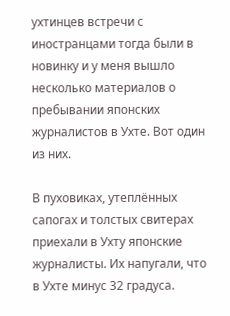ухтинцев встречи с иностранцами тогда были в новинку и у меня вышло несколько материалов о пребывании японских журналистов в Ухте. Вот один из них.

В пуховиках, утеплённых сапогах и толстых свитерах приехали в Ухту японские журналисты. Их напугали, что в Ухте минус 32 градуса.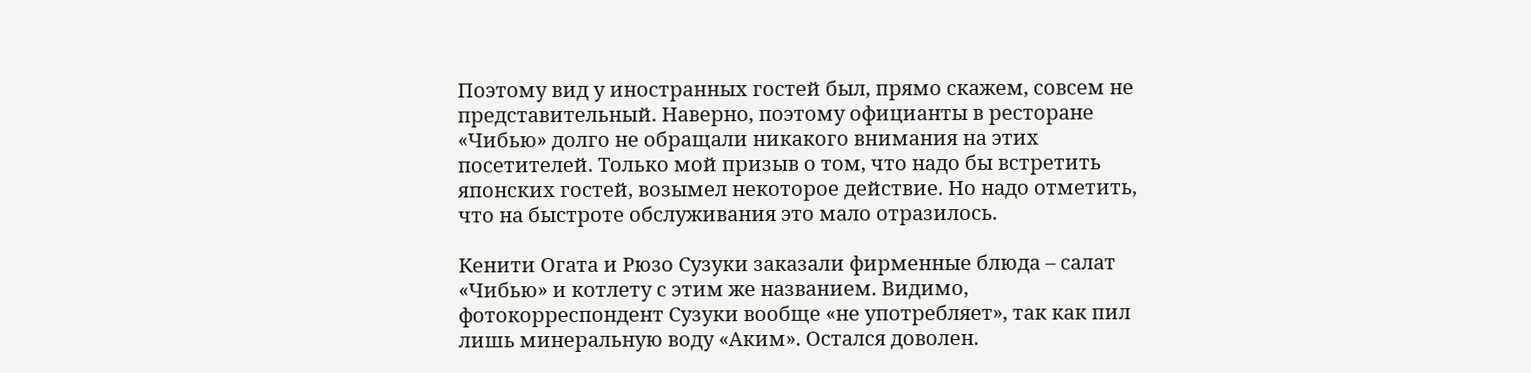Поэтому вид у иностранных гостей был, прямо скажем, совсем не представительный. Наверно, поэтому официанты в ресторане «Чибью» долго не обращали никакого внимания на этих посетителей. Только мой призыв о том, что надо бы встретить японских гостей, возымел некоторое действие. Но надо отметить, что на быстроте обслуживания это мало отразилось.

Кенити Огата и Рюзо Сузуки заказали фирменные блюда – салат «Чибью» и котлету с этим же названием. Видимо, фотокорреспондент Сузуки вообще «не употребляет», так как пил лишь минеральную воду «Аким». Остался доволен.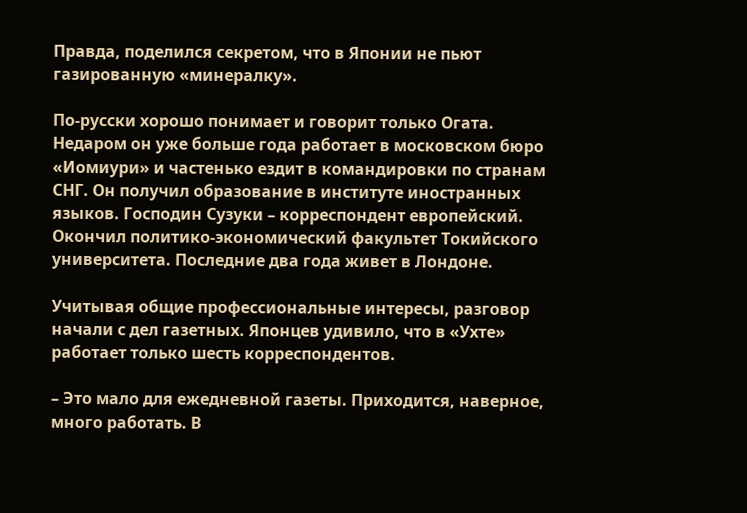Правда, поделился секретом, что в Японии не пьют газированную «минералку».

По-русски хорошо понимает и говорит только Огата. Недаром он уже больше года работает в московском бюро «Иомиури» и частенько ездит в командировки по странам СНГ. Он получил образование в институте иностранных языков. Господин Сузуки – корреспондент европейский. Окончил политико-экономический факультет Токийского университета. Последние два года живет в Лондоне.

Учитывая общие профессиональные интересы, разговор начали с дел газетных. Японцев удивило, что в «Ухте» работает только шесть корреспондентов.

– Это мало для ежедневной газеты. Приходится, наверное, много работать. В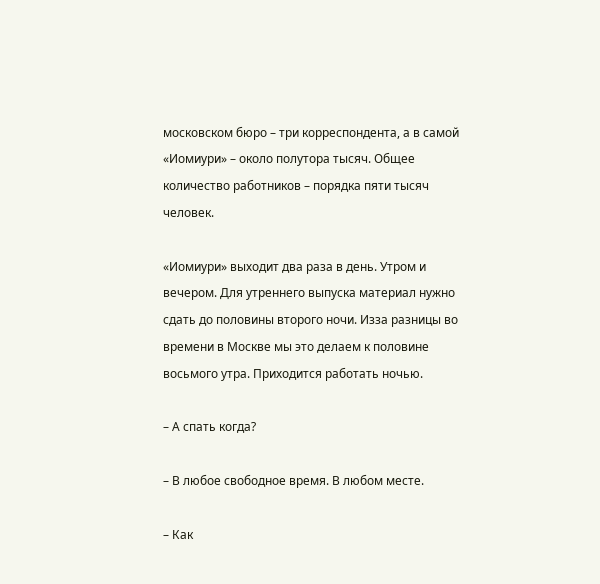московском бюро – три корреспондента, а в самой «Иомиури» – около полутора тысяч. Общее количество работников – порядка пяти тысяч человек.

«Иомиури» выходит два раза в день. Утром и вечером. Для утреннего выпуска материал нужно сдать до половины второго ночи. Изза разницы во времени в Москве мы это делаем к половине восьмого утра. Приходится работать ночью.

– А спать когда?

– В любое свободное время. В любом месте.

– Как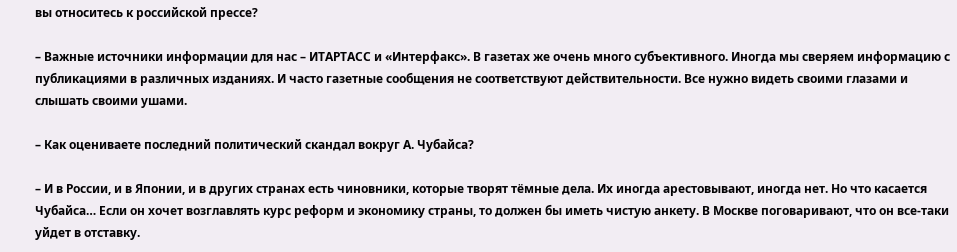вы относитесь к российской прессе?

– Важные источники информации для нас – ИТАРТАСС и «Интерфакс». В газетах же очень много субъективного. Иногда мы сверяем информацию с публикациями в различных изданиях. И часто газетные сообщения не соответствуют действительности. Все нужно видеть своими глазами и слышать своими ушами.

– Как оцениваете последний политический скандал вокруг А. Чубайса?

– И в России, и в Японии, и в других странах есть чиновники, которые творят тёмные дела. Их иногда арестовывают, иногда нет. Но что касается Чубайса… Если он хочет возглавлять курс реформ и экономику страны, то должен бы иметь чистую анкету. В Москве поговаривают, что он все-таки уйдет в отставку.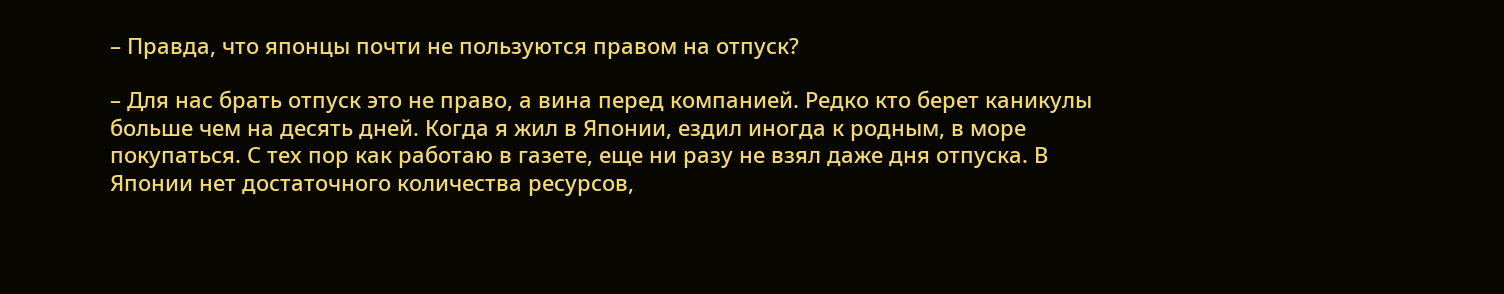– Правда, что японцы почти не пользуются правом на отпуск?

– Для нас брать отпуск это не право, а вина перед компанией. Редко кто берет каникулы больше чем на десять дней. Когда я жил в Японии, ездил иногда к родным, в море покупаться. С тех пор как работаю в газете, еще ни разу не взял даже дня отпуска. В Японии нет достаточного количества ресурсов,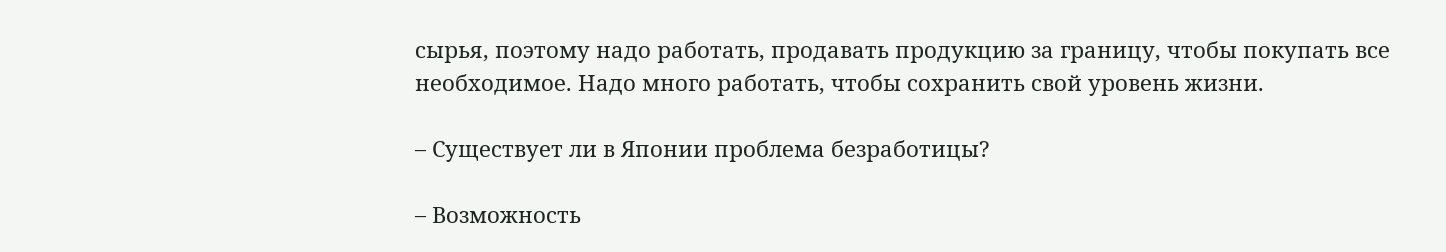сырья, поэтому надо работать, продавать продукцию за границу, чтобы покупать все необходимое. Надо много работать, чтобы сохранить свой уровень жизни.

– Существует ли в Японии проблема безработицы?

– Возможность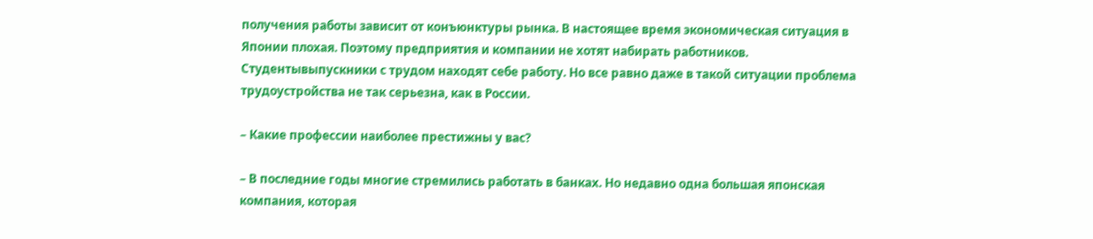получения работы зависит от конъюнктуры рынка. В настоящее время экономическая ситуация в Японии плохая. Поэтому предприятия и компании не хотят набирать работников. Студентывыпускники с трудом находят себе работу. Но все равно даже в такой ситуации проблема трудоустройства не так серьезна, как в России.

– Какие профессии наиболее престижны у вас?

– В последние годы многие стремились работать в банках. Но недавно одна большая японская компания, которая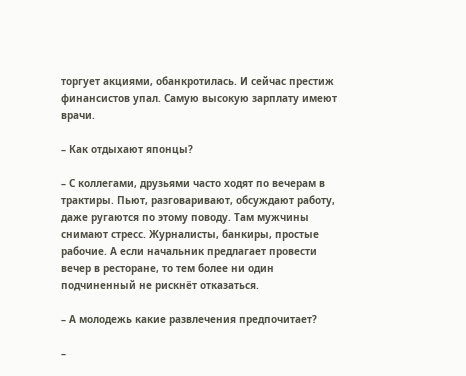торгует акциями, обанкротилась. И сейчас престиж финансистов упал. Самую высокую зарплату имеют врачи.

– Как отдыхают японцы?

– С коллегами, друзьями часто ходят по вечерам в трактиры. Пьют, разговаривают, обсуждают работу, даже ругаются по этому поводу. Там мужчины снимают стресс. Журналисты, банкиры, простые рабочие. А если начальник предлагает провести вечер в ресторане, то тем более ни один подчиненный не рискнёт отказаться.

– А молодежь какие развлечения предпочитает?

–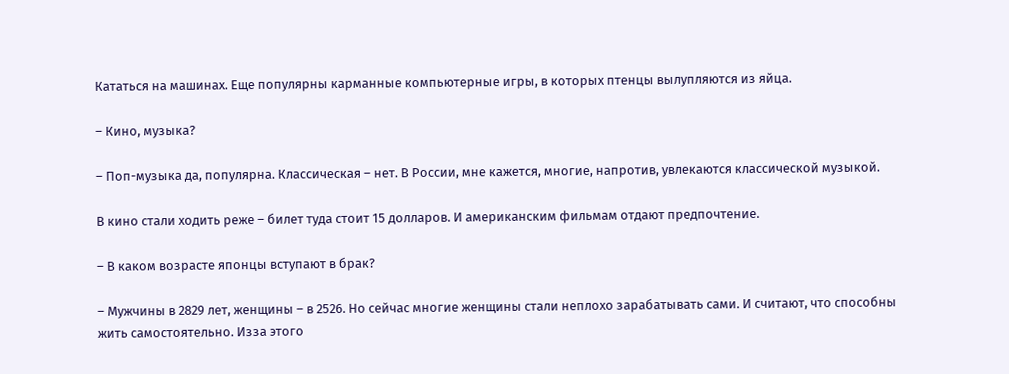Кататься на машинах. Еще популярны карманные компьютерные игры, в которых птенцы вылупляются из яйца.

– Кино, музыка?

– Поп-музыка да, популярна. Классическая – нет. В России, мне кажется, многие, напротив, увлекаются классической музыкой.

В кино стали ходить реже – билет туда стоит 15 долларов. И американским фильмам отдают предпочтение.

– В каком возрасте японцы вступают в брак?

– Мужчины в 2829 лет, женщины – в 2526. Но сейчас многие женщины стали неплохо зарабатывать сами. И считают, что способны жить самостоятельно. Изза этого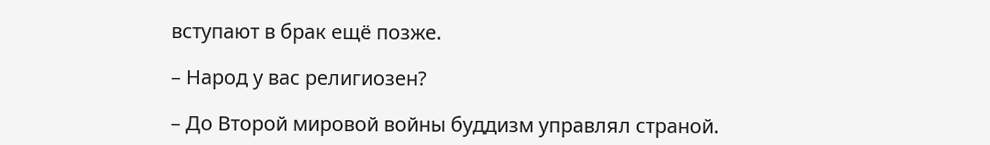вступают в брак ещё позже.

– Народ у вас религиозен?

– До Второй мировой войны буддизм управлял страной.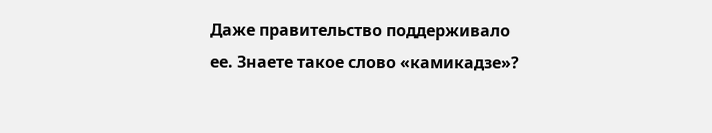Даже правительство поддерживало ее. Знаете такое слово «камикадзе»?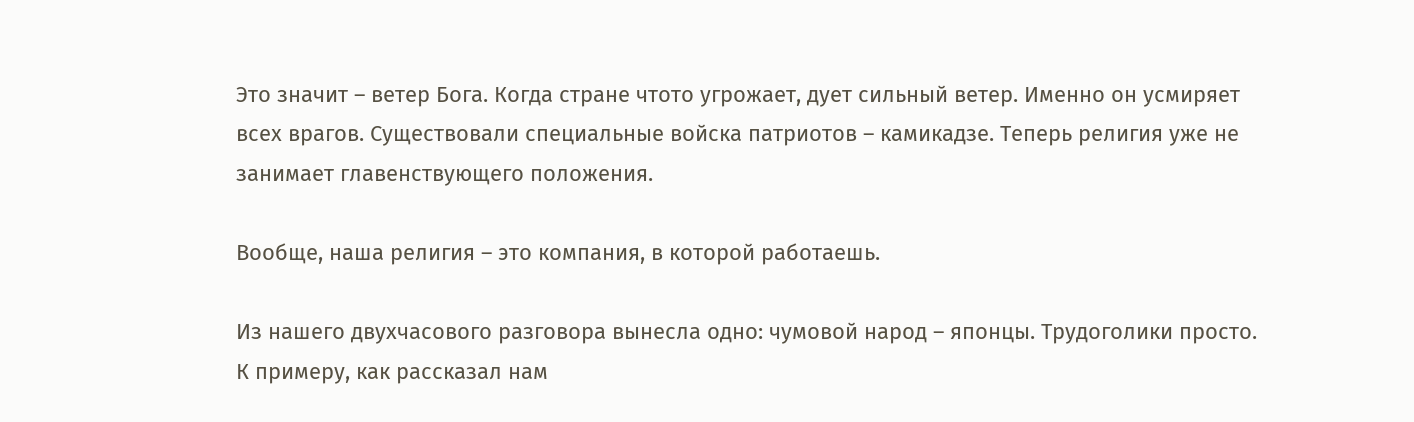Это значит – ветер Бога. Когда стране чтото угрожает, дует сильный ветер. Именно он усмиряет всех врагов. Существовали специальные войска патриотов – камикадзе. Теперь религия уже не занимает главенствующего положения.

Вообще, наша религия – это компания, в которой работаешь.

Из нашего двухчасового разговора вынесла одно: чумовой народ – японцы. Трудоголики просто. К примеру, как рассказал нам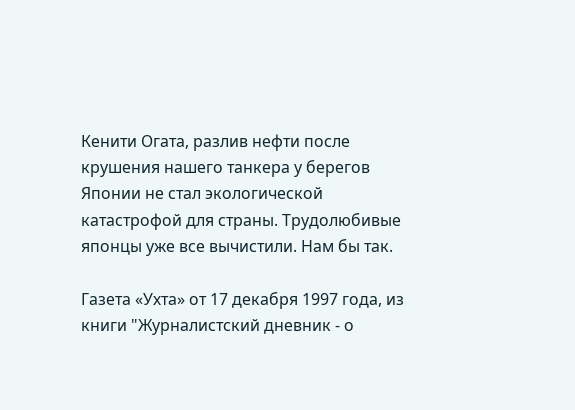Кенити Огата, разлив нефти после крушения нашего танкера у берегов Японии не стал экологической катастрофой для страны. Трудолюбивые японцы уже все вычистили. Нам бы так.

Газета «Ухта» от 17 декабря 1997 года, из книги "Журналистский дневник - о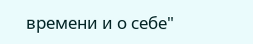времени и о себе"